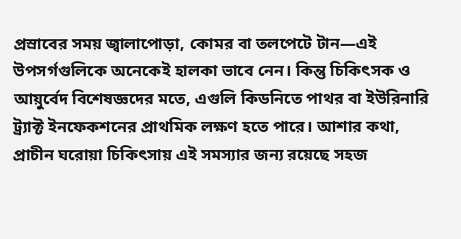প্রস্রাবের সময় জ্বালাপোড়া, কোমর বা তলপেটে টান—এই উপসর্গগুলিকে অনেকেই হালকা ভাবে নেন। কিন্তু চিকিৎসক ও আয়ুর্বেদ বিশেষজ্ঞদের মতে, এগুলি কিডনিতে পাথর বা ইউরিনারি ট্র্যাক্ট ইনফেকশনের প্রাথমিক লক্ষণ হতে পারে। আশার কথা, প্রাচীন ঘরোয়া চিকিৎসায় এই সমস্যার জন্য রয়েছে সহজ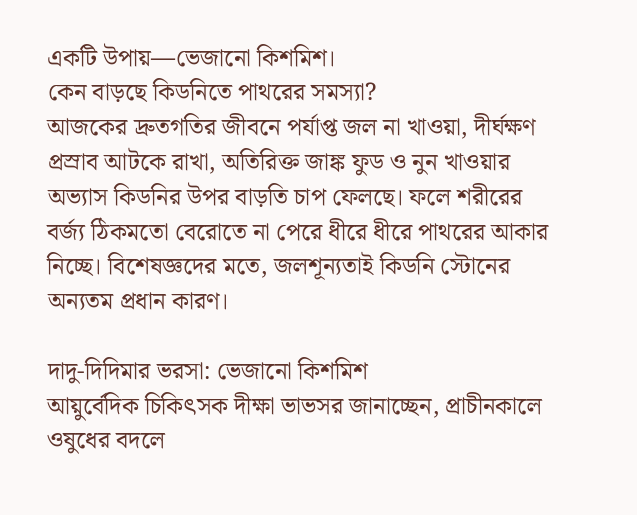একটি উপায়—ভেজানো কিশমিশ।
কেন বাড়ছে কিডনিতে পাথরের সমস্যা?
আজকের দ্রুতগতির জীবনে পর্যাপ্ত জল না খাওয়া, দীর্ঘক্ষণ প্রস্রাব আটকে রাখা, অতিরিক্ত জাঙ্ক ফুড ও নুন খাওয়ার অভ্যাস কিডনির উপর বাড়তি চাপ ফেলছে। ফলে শরীরের বর্জ্য ঠিকমতো বেরোতে না পেরে ধীরে ধীরে পাথরের আকার নিচ্ছে। বিশেষজ্ঞদের মতে, জলশূন্যতাই কিডনি স্টোনের অন্যতম প্রধান কারণ।

দাদু-দিদিমার ভরসা: ভেজানো কিশমিশ
আয়ুর্বেদিক চিকিৎসক দীক্ষা ভাভসর জানাচ্ছেন, প্রাচীনকালে ওষুধের বদলে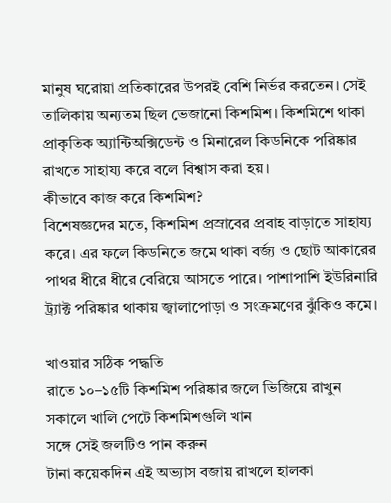মানুষ ঘরোয়া প্রতিকারের উপরই বেশি নির্ভর করতেন। সেই তালিকায় অন্যতম ছিল ভেজানো কিশমিশ। কিশমিশে থাকা প্রাকৃতিক অ্যান্টিঅক্সিডেন্ট ও মিনারেল কিডনিকে পরিষ্কার রাখতে সাহায্য করে বলে বিশ্বাস করা হয়।
কীভাবে কাজ করে কিশমিশ?
বিশেষজ্ঞদের মতে, কিশমিশ প্রস্রাবের প্রবাহ বাড়াতে সাহায্য করে। এর ফলে কিডনিতে জমে থাকা বর্জ্য ও ছোট আকারের পাথর ধীরে ধীরে বেরিয়ে আসতে পারে। পাশাপাশি ইউরিনারি ট্র্যাক্ট পরিষ্কার থাকায় জ্বালাপোড়া ও সংক্রমণের ঝুঁকিও কমে।

খাওয়ার সঠিক পদ্ধতি
রাতে ১০–১৫টি কিশমিশ পরিষ্কার জলে ভিজিয়ে রাখুন
সকালে খালি পেটে কিশমিশগুলি খান
সঙ্গে সেই জলটিও পান করুন
টানা কয়েকদিন এই অভ্যাস বজায় রাখলে হালকা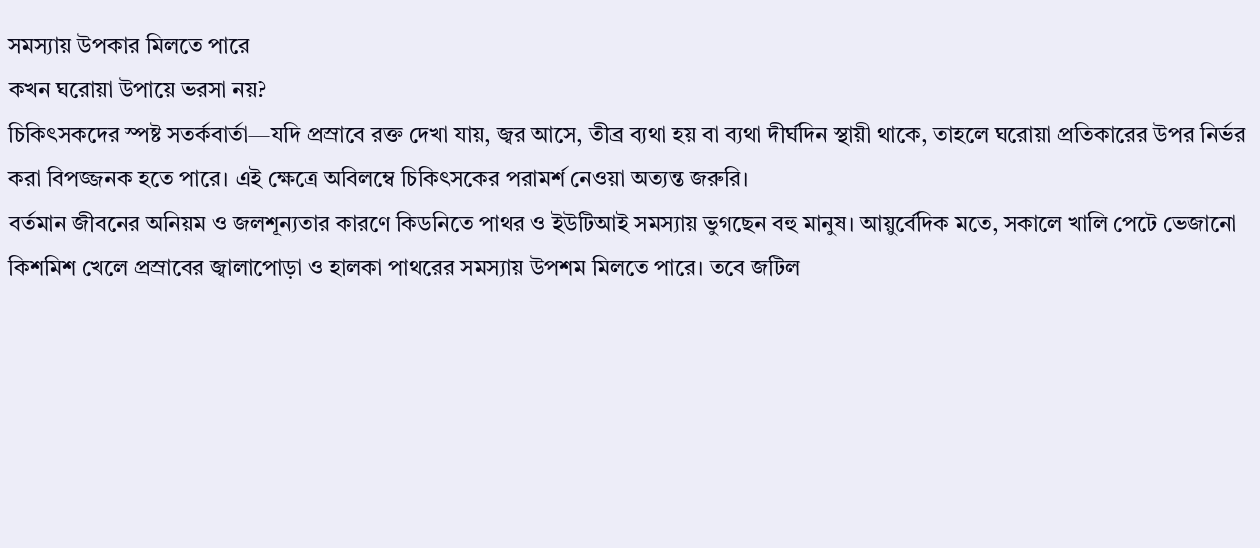সমস্যায় উপকার মিলতে পারে
কখন ঘরোয়া উপায়ে ভরসা নয়?
চিকিৎসকদের স্পষ্ট সতর্কবার্তা—যদি প্রস্রাবে রক্ত দেখা যায়, জ্বর আসে, তীব্র ব্যথা হয় বা ব্যথা দীর্ঘদিন স্থায়ী থাকে, তাহলে ঘরোয়া প্রতিকারের উপর নির্ভর করা বিপজ্জনক হতে পারে। এই ক্ষেত্রে অবিলম্বে চিকিৎসকের পরামর্শ নেওয়া অত্যন্ত জরুরি।
বর্তমান জীবনের অনিয়ম ও জলশূন্যতার কারণে কিডনিতে পাথর ও ইউটিআই সমস্যায় ভুগছেন বহু মানুষ। আয়ুর্বেদিক মতে, সকালে খালি পেটে ভেজানো কিশমিশ খেলে প্রস্রাবের জ্বালাপোড়া ও হালকা পাথরের সমস্যায় উপশম মিলতে পারে। তবে জটিল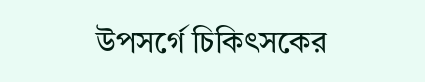উপসর্গে চিকিৎসকের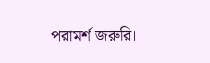পরামর্শ জরুরি।